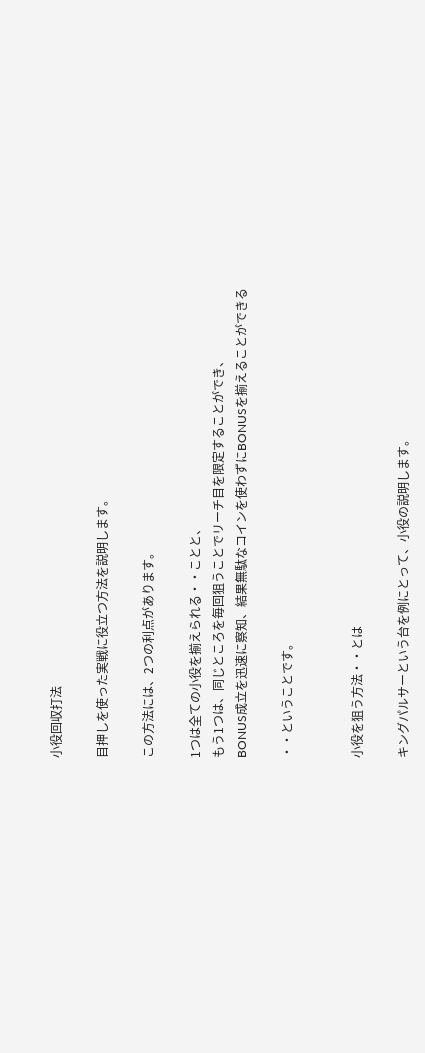小役回収打法

目押しを使った実戦に役立つ方法を説明します。

この方法には、2つの利点があります。

1つは全ての小役を揃えられる・・ことと、
もう1つは、同じところを毎回狙うことでリーチ目を限定することができ、
BONUS成立を迅速に察知、結果無駄なコインを使わずにBONUSを揃えることができる

・・ということです。


小役を狙う方法・・とは

キングパルサーという台を例にとって、小役の説明します。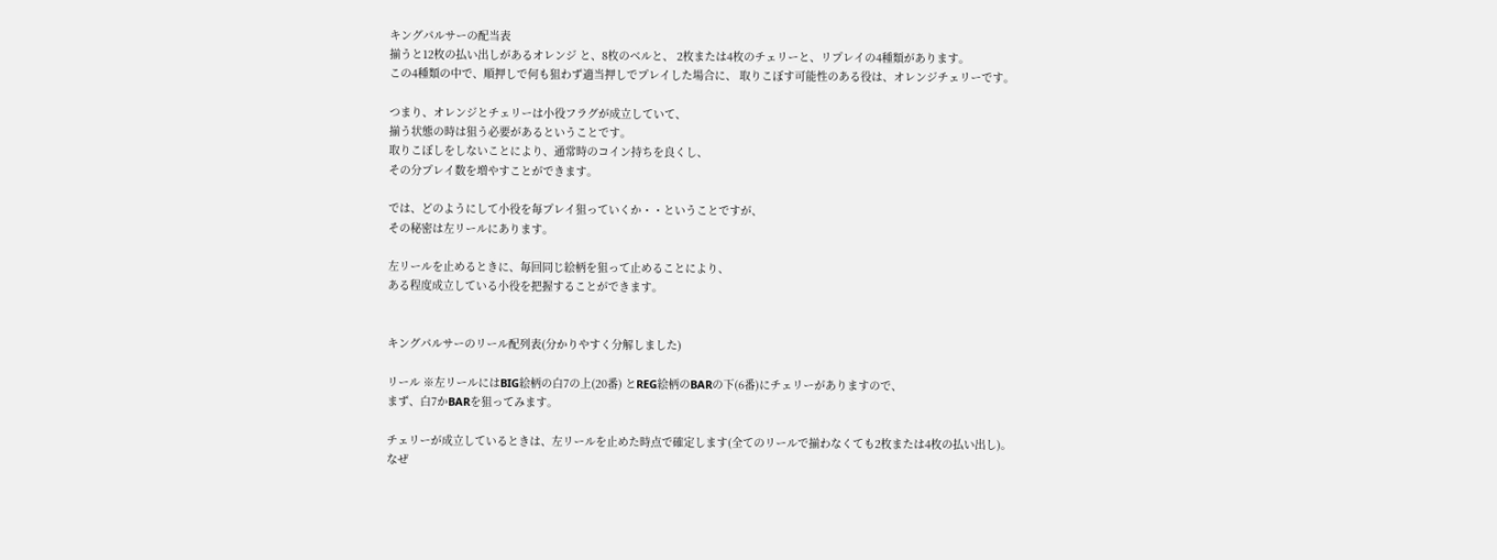キングパルサーの配当表
揃うと12枚の払い出しがあるオレンジ と、8枚のベルと、 2枚または4枚のチェリーと、リプレイの4種類があります。
この4種類の中で、順押しで何も狙わず適当押しでプレイした場合に、 取りこぼす可能性のある役は、オレンジチェリーです。

つまり、オレンジとチェリーは小役フラグが成立していて、
揃う状態の時は狙う必要があるということです。
取りこぼしをしないことにより、通常時のコイン持ちを良くし、
その分プレイ数を増やすことができます。

では、どのようにして小役を毎プレイ狙っていくか・・ということですが、
その秘密は左リールにあります。

左リールを止めるときに、毎回同じ絵柄を狙って止めることにより、
ある程度成立している小役を把握することができます。


キングパルサーのリール配列表(分かりやすく分解しました)

リール ※左リールにはBIG絵柄の白7の上(20番) とREG絵柄のBARの下(6番)にチェリーがありますので、
まず、白7かBARを狙ってみます。

チェリーが成立しているときは、左リールを止めた時点で確定します(全てのリールで揃わなくても2枚または4枚の払い出し)。
なぜ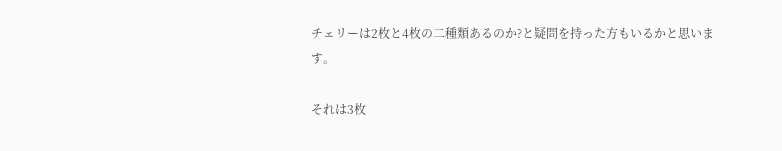チェリーは2枚と4枚の二種類あるのか?と疑問を持った方もいるかと思います。

それは3枚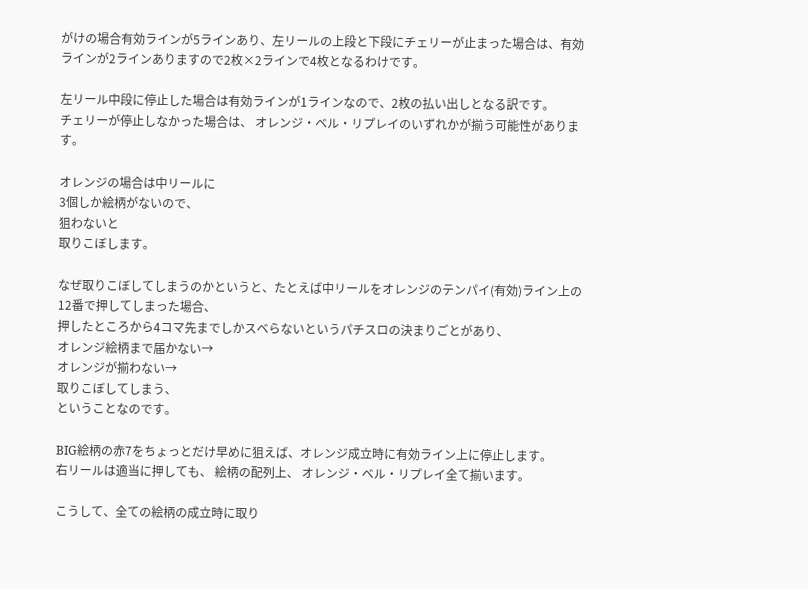がけの場合有効ラインが5ラインあり、左リールの上段と下段にチェリーが止まった場合は、有効ラインが2ラインありますので2枚×2ラインで4枚となるわけです。

左リール中段に停止した場合は有効ラインが1ラインなので、2枚の払い出しとなる訳です。
チェリーが停止しなかった場合は、 オレンジ・ベル・リプレイのいずれかが揃う可能性があります。

オレンジの場合は中リールに
3個しか絵柄がないので、
狙わないと
取りこぼします。

なぜ取りこぼしてしまうのかというと、たとえば中リールをオレンジのテンパイ(有効)ライン上の
12番で押してしまった場合、
押したところから4コマ先までしかスベらないというパチスロの決まりごとがあり、
オレンジ絵柄まで届かない→
オレンジが揃わない→
取りこぼしてしまう、
ということなのです。

BIG絵柄の赤7をちょっとだけ早めに狙えば、オレンジ成立時に有効ライン上に停止します。
右リールは適当に押しても、 絵柄の配列上、 オレンジ・ベル・リプレイ全て揃います。

こうして、全ての絵柄の成立時に取り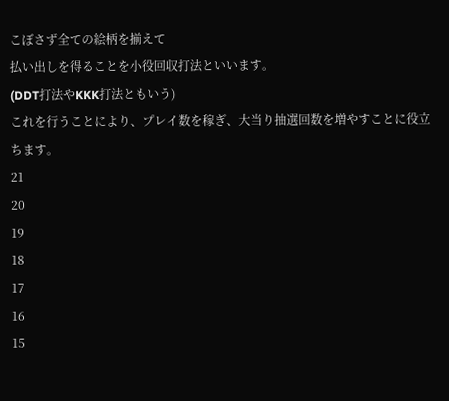こぼさず全ての絵柄を揃えて
払い出しを得ることを小役回収打法といいます。
(DDT打法やKKK打法ともいう)
これを行うことにより、プレイ数を稼ぎ、大当り抽選回数を増やすことに役立ちます。
21
20
19
18
17
16
15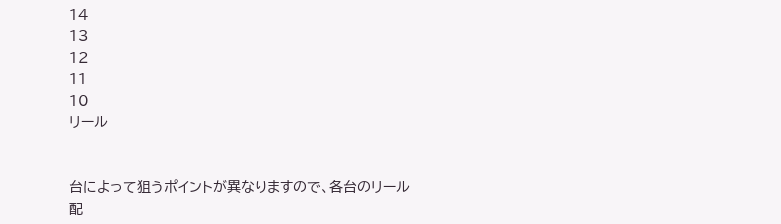14
13
12
11
10
リール


台によって狙うポイントが異なりますので、各台のリール配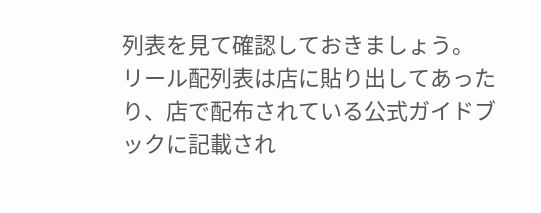列表を見て確認しておきましょう。
リール配列表は店に貼り出してあったり、店で配布されている公式ガイドブックに記載され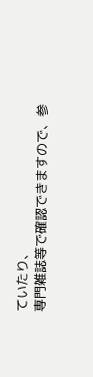ていたり、
専門雑誌等で確認できますので、参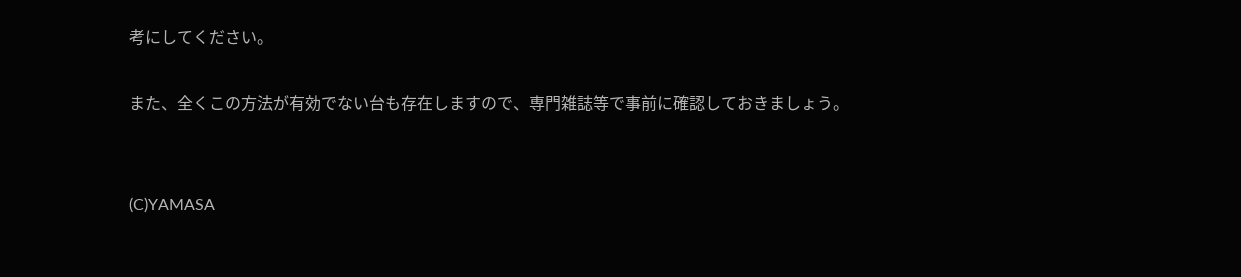考にしてください。

また、全くこの方法が有効でない台も存在しますので、専門雑誌等で事前に確認しておきましょう。


(C)YAMASA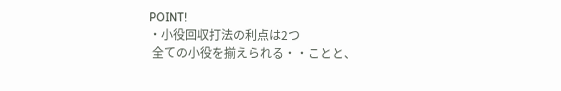POINT!
・小役回収打法の利点は2つ
 全ての小役を揃えられる・・ことと、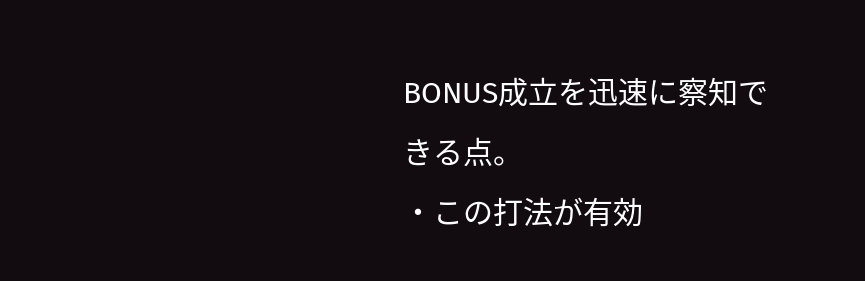BONUS成立を迅速に察知できる点。
・この打法が有効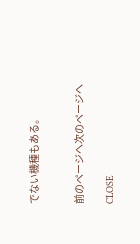でない機種もある。


前のページへ次のページへ

CLOSE